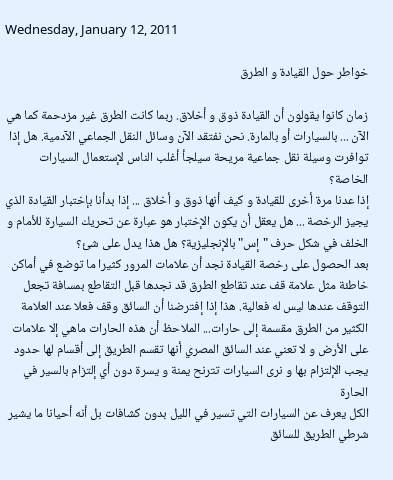Wednesday, January 12, 2011

خواطر حول القيادة و الطرق

زمان كانوا يقولون أن القيادة ذوق و أخلاق. ربما كانت الطرق غير مزدحمة كما هي الآن ... بالسيارات أو بالمارة. نحن نفتقد الآن وسائل النقل الجماعي الآدمية. هل إذا توافرت وسيلة نقل جماعية مريحة سيلجأ أغلب الناس لإستعمال السيارات الخاصة؟
إذا عدنا مرة أخرى للقيادة و كيف أنها ذوق و أخلاق ... إذا بدأنا بإختبار القيادة الذي يجيز الرخصة ... هل يعقل أن يكون الإختبار هو عبارة عن تحريك السيارة للأمام و الخلف في شكل حرف "إس" بالإنجليزية؟ هل هذا يدل على شئ؟
بعد الحصول على رخصة القيادة نجد أن علامات المرور كثيرا ما توضع في أماكن خاطئة مثل علامة قف عند تقاطع الطرق قد نجدها قبل التقاطع بمسافة تجعل التوقف عندها ليس له فعالية. هذا إذا إفترضنا أن السائق وقف فعلا عند العلامة
الكثير من الطرق مقسمة إلى حارات... الملاحظ أن هذه الحارات ماهي إلا علامات على الأرض و لا تعني عند السائق المصري أنها تقسم الطريق إلى أقسام لها حدود يجب الإلتزام بها و نرى السيارات تترنح يمنة و يسرة دون أي إلتزام بالسير في الحارة
الكل يعرف عن السيارات التي تسير في الليل بدون كشافات بل أنه أحيانا ما يشير شرطي الطريق للسائق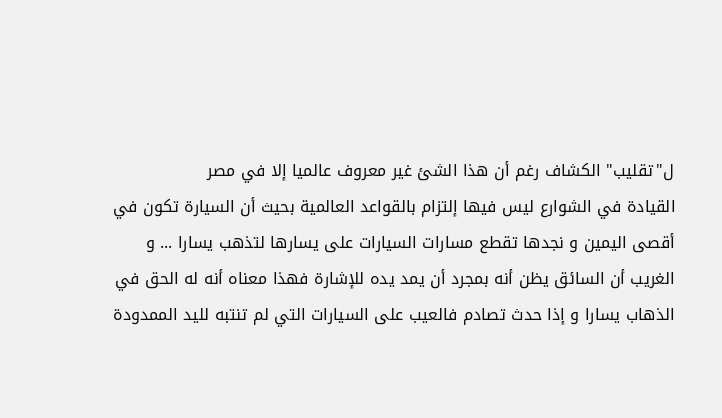ل"تقليب" الكشاف رغم أن هذا الشئ غير معروف عالميا إلا في مصر
القيادة في الشوارع ليس فيها إلتزام بالقواعد العالمية بحيث أن السيارة تكون في أقصى اليمين و نجدها تقطع مسارات السيارات على يسارها لتذهب يسارا ... و الغريب أن السائق يظن أنه بمجرد أن يمد يده للإشارة فهذا معناه أنه له الحق في الذهاب يسارا و إذا حدث تصادم فالعيب على السيارات التي لم تنتبه لليد الممدودة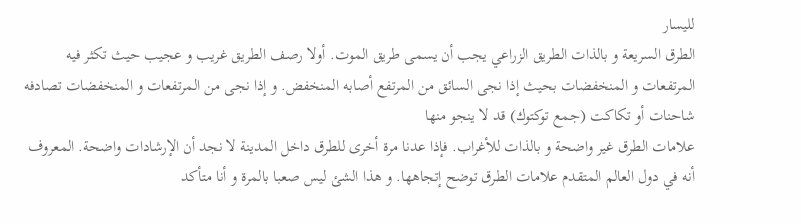لليسار
الطرق السريعة و بالذات الطريق الزراعي يجب أن يسمى طريق الموت. أولا رصف الطريق غريب و عجيب حيث تكثر فيه المرتفعات و المنخفضات بحيث إذا نجى السائق من المرتفع أصابه المنخفض. و إذا نجى من المرتفعات و المنخفضات تصادفه شاحنات أو تكاكت (جمع توكتوك) قد لا ينجو منها
علامات الطرق غير واضحة و بالذات للأغراب. فإذا عدنا مرة أخرى للطرق داخل المدينة لا نجد أن الإرشادات واضحة. المعروف أنه في دول العالم المتقدم علامات الطرق توضح إتجاهها. و هذا الشئ ليس صعبا بالمرة و أنا متأكد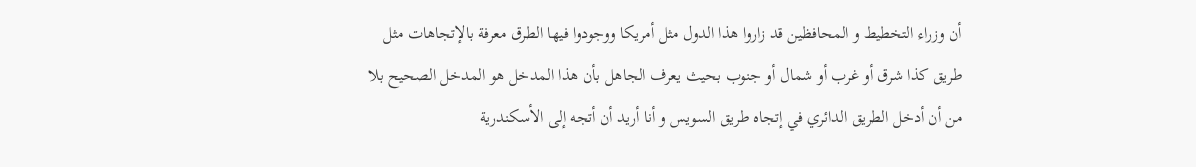أن وزراء التخطيط و المحافظين قد زاروا هذا الدول مثل أمريكا ووجودوا فيها الطرق معرفة بالإتجاهات مثل طريق كذا شرق أو غرب أو شمال أو جنوب بحيث يعرف الجاهل بأن هذا المدخل هو المدخل الصحيح بلا من أن أدخل الطريق الدائري في إتجاه طريق السويس و أنا أريد أن أتجه إلى الأسكندرية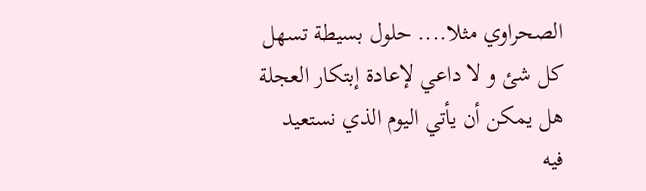الصحراوي مثلا.... حلول بسيطة تسهل كل شئ و لا داعي لإعادة إبتكار العجلة
هل يمكن أن يأتي اليوم الذي نستعيد فيه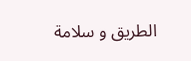الطريق و سلامة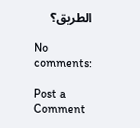الطريق؟

No comments:

Post a Comment